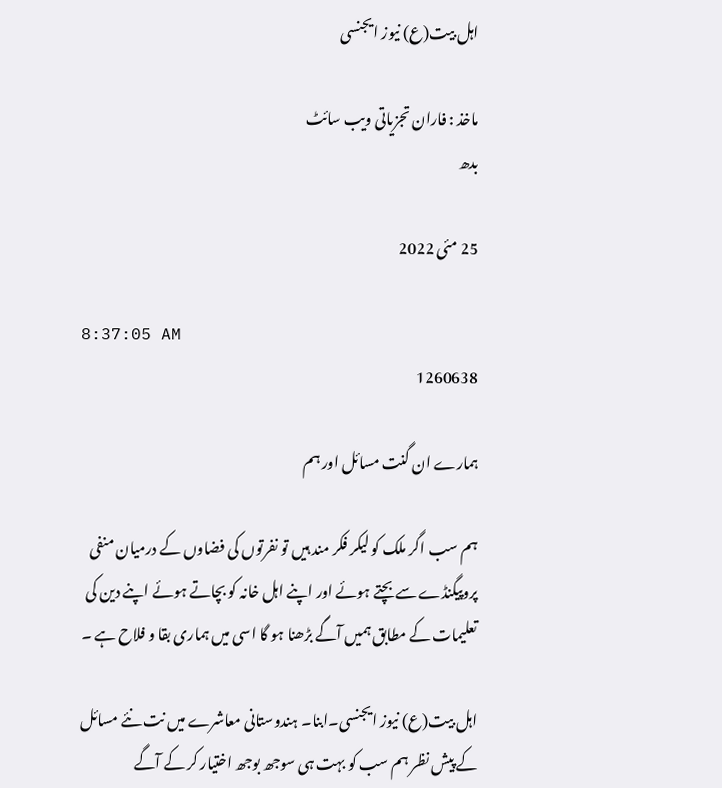اہل بیت(ع) نیوز ایجنسی

ماخذ : فاران تجزیاتی ویب سائٹ
بدھ

25 مئی 2022

8:37:05 AM
1260638

ہمارے ان گنت مسائل اور ہم

ہم سب اگر ملک کو لیکر فکر مند ہیں تو نفرتوں کی فضاوں کے درمیان منفی پروپیگنڈے سے بچتے ہوئے اور اپنے اہل خانہ کو بچاتے ہوئے اپنے دین کی تعلیمات کے مطابق ہمیں آگے بڑھنا ہو گا اسی میں ہماری بقا و فلاح ہے ۔

اہل بیت(ع) نیوز ایجنسی۔ابنا۔ ہندوستانی معاشرے میں نت نئے مسائل کے پیش نظر ہم سب کو بہت ہی سوجھ بوجھ اختیار کر کے آگے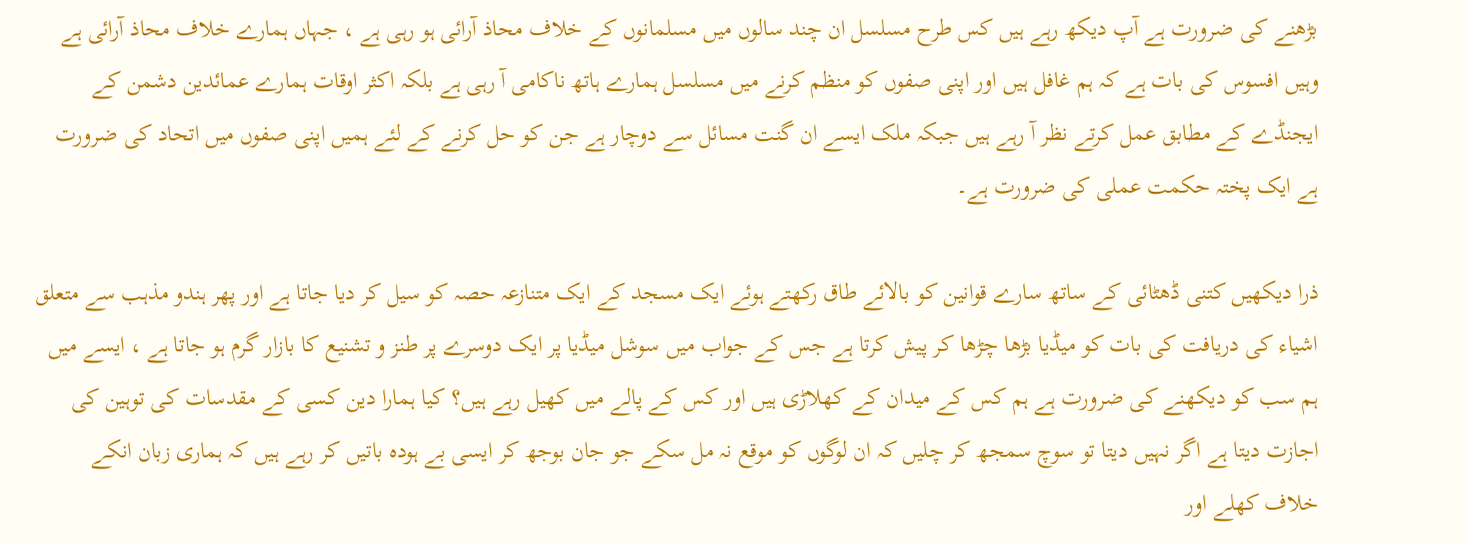بڑھنے کی ضرورت ہے آپ دیکھ رہے ہیں کس طرح مسلسل ان چند سالوں میں مسلمانوں کے خلاف محاذ آرائی ہو رہی ہے ، جہاں ہمارے خلاف محاذ آرائی ہے وہیں افسوس کی بات ہے کہ ہم غافل ہیں اور اپنی صفوں کو منظم کرنے میں مسلسل ہمارے ہاتھ ناکامی آ رہی ہے بلکہ اکثر اوقات ہمارے عمائدین دشمن کے ایجنڈے کے مطابق عمل کرتے نظر آ رہے ہیں جبکہ ملک ایسے ان گنت مسائل سے دوچار ہے جن کو حل کرنے کے لئے ہمیں اپنی صفوں میں اتحاد کی ضرورت ہے ایک پختہ حکمت عملی کی ضرورت ہے۔

ذرا دیکھیں کتنی ڈھٹائی کے ساتھ سارے قوانین کو بالائے طاق رکھتے ہوئے ایک مسجد کے ایک متنازعہ حصہ کو سیل کر دیا جاتا ہے اور پھر ہندو مذہب سے متعلق اشیاء کی دریافت کی بات کو میڈیا بڑھا چڑھا کر پیش کرتا ہے جس کے جواب میں سوشل میڈیا پر ایک دوسرے پر طنز و تشنیع کا بازار گرم ہو جاتا ہے ، ایسے میں ہم سب کو دیکھنے کی ضرورت ہے ہم کس کے میدان کے کھلاڑی ہیں اور کس کے پالے میں کھیل رہے ہیں؟ کیا ہمارا دین کسی کے مقدسات کی توہین کی اجازت دیتا ہے اگر نہیں دیتا تو سوچ سمجھ کر چلیں کہ ان لوگوں کو موقع نہ مل سکے جو جان بوجھ کر ایسی بے ہودہ باتیں کر رہے ہیں کہ ہماری زبان انکے خلاف کھلے اور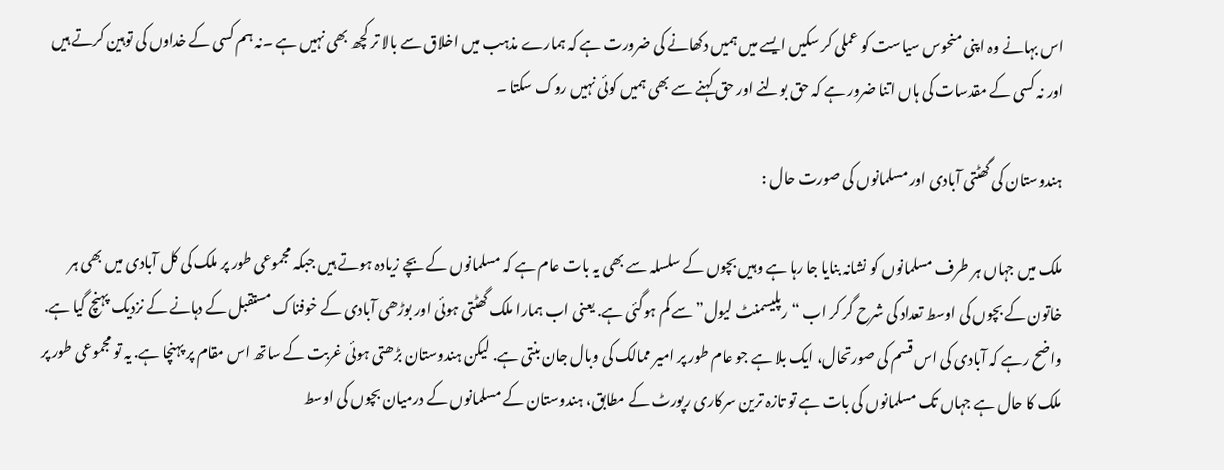اس بہانے وہ اپنی منحوس سیاست کو عملی کر سکیں ایسے میں ہمیں دکھانے کی ضرورت ہے کہ ہمارے مذہب میں اخلاق سے بالا تر کچھ بھی نہیں ہے ۔نہ ہم کسی کے خداوں کی توہین کرتے ہیں اور نہ کسی کے مقدسات کی ہاں اتنا ضرور ہے کہ حق بولنے اور حق کہنے سے بھی ہمیں کوئی نہیں روک سکتا ۔

ہندوستان کی گھٹتی آبادی اور مسلمانوں کی صورت حال :

ملک میں جہاں ہر طرف مسلمانوں کو نشانہ بنایا جا رہا ہے وہیں بچوں کے سلسلہ سے بھی یہ بات عام ہے کہ مسلمانوں کے بچے زیادہ ہوتے ہیں جبکہ مجموعی طور پر ملک کی کل آبادی میں بھی ہر خاتون کے بچوں کی اوسط تعداد کی شرح گر کر اب “رپلیسمنٹ لیول” سے کم ہوگئی ہے. یعنی اب ہمارا ملک گھٹتی ہوئی اور بوڑھی آبادی کے خوفناک مستقبل کے دہانے کے نزدیک پہنچ گیا ہے. واضح رہے کہ آبادی کی اس قسم کی صورتحال، ایک بلا ہے جو عام طور پر امیر ممالک کی وبال جان بنتی ہے. لیکن ہندوستان بڑھتی ہوئی غربت کے ساتھ اس مقام پر پہنچا ہے. یہ تو مجموعی طور پر ملک کا حال ہے جہاں تک مسلمانوں کی بات ہے تو تازہ ترین سرکاری رپورٹ کے مطابق، ہندوستان کے مسلمانوں کے درمیان بچوں کی اوسط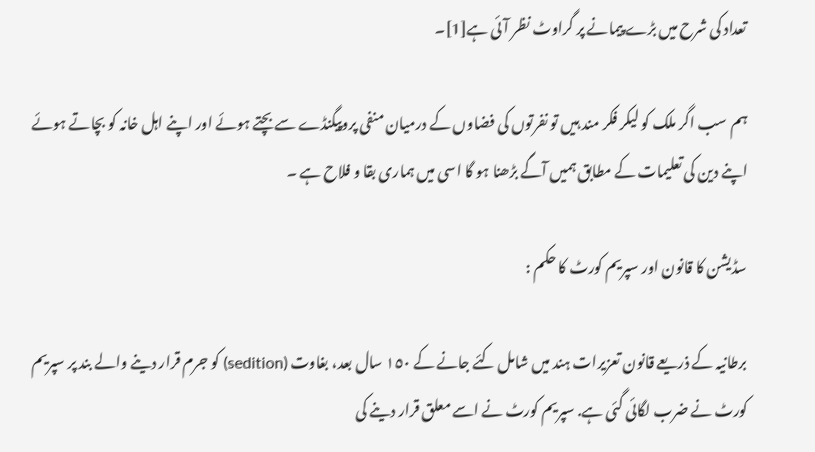تعداد کی شرح میں بڑے پیمانے پر گراوٹ نظر آئی ہے[1]۔

ہم سب اگر ملک کو لیکر فکر مند ہیں تو نفرتوں کی فضاوں کے درمیان منفی پروپیگنڈے سے بچتے ہوئے اور اپنے اہل خانہ کو بچاتے ہوئے اپنے دین کی تعلیمات کے مطابق ہمیں آگے بڑھنا ہو گا اسی میں ہماری بقا و فلاح ہے ۔

سڈیشن کا قانون اور سپریم کورٹ کا حکم :

برطانیہ کے ذریعے قانون تعزیرات ہند میں شامل کئے جانے کے ١٥٠ سال بعد، بغاوت (sedition) کو جرم قرار دینے والے بند پر سپریم کورٹ نے ضرب لگائی گئی ہے. سپریم کورٹ نے اسے معلق قرار دینے کی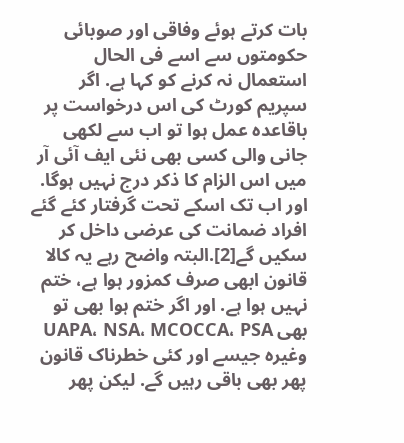بات کرتے ہوئے وفاقی اور صوبائی حکومتوں سے اسے فی الحال استعمال نہ کرنے کو کہا ہے. اگر سپریم کورٹ کی اس درخواست پر باقاعدہ عمل ہوا تو اب سے لکھی جانی والی کسی بھی نئی ایف آئی آر میں اس الزام کا ذکر درج نہیں ہوگا. اور اب تک اسکے تحت گرفتار کئے گئے افراد ضمانت کی عرضی داخل کر سکیں گے[2].البتہ واضح رہے یہ کالا قانون ابھی صرف کمزور ہوا ہے، ختم نہیں ہوا ہے. اور اگر ختم ہوا بھی تو بھی UAPA، NSA، MCOCCA، PSA وغیرہ جیسے اور کئی خطرناک قانون پھر بھی باقی رہیں گے. لیکن پھر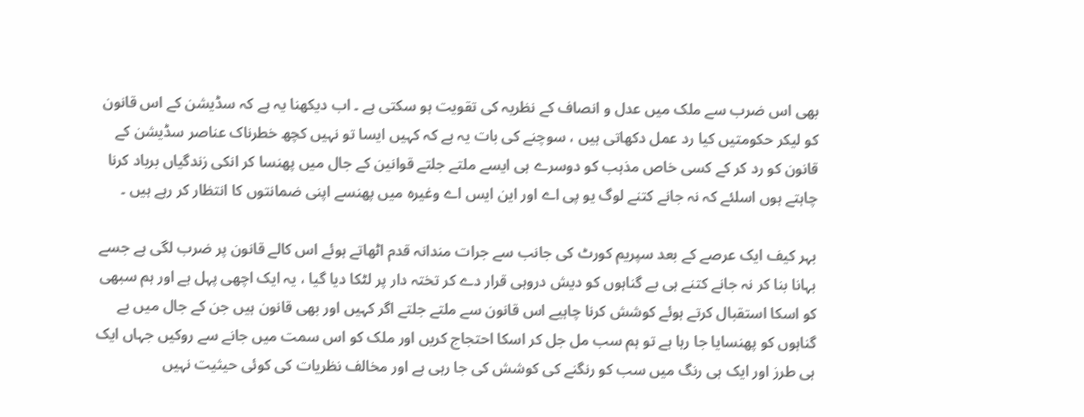بھی اس ضرب سے ملک میں عدل و انصاف کے نظریہ کی تقویت ہو سکتی ہے ۔ اب دیکھنا یہ ہے کہ سڈیشن کے اس قانون کو لیکر حکومتیں کیا رد عمل دکھاتی ہیں ، سوچنے کی بات یہ ہے کہ کہیں ایسا تو نہیں کچھ خطرناک عناصر سڈیشن کے قانون کو رد کر کے کسی خاص مذہب کو دوسرے ہی ایسے ملتے جلتے قوانین کے جال میں پھنسا کر انکی زندگیاں برباد کرنا چاہتے ہوں اسلئے کہ نہ جانے کتنے لوگ یو پی اے اور این ایس اے وغیرہ میں پھنسے اپنی ضمانتوں کا انتظار کر رہے ہیں ۔

بہر کیف ایک عرصے کے بعد سپریم کورٹ کی جانب سے جرات مندانہ قدم اٹھاتے ہوئے اس کالے قانون پر ضرب لگی ہے جسے بہانا بنا کر نہ جانے کتنے ہی بے گناہوں کو دیش دروہی قرار دے کر تختہ دار پر لٹکا دیا گیا ، یہ ایک اچھی پہل ہے اور ہم سبھی کو اسکا استقبال کرتے ہوئے کوشش کرنا چاہیے اس قانون سے ملتے جلتے اگر کہیں اور بھی قانون ہیں جن کے جال میں بے گناہوں کو پھنسایا جا رہا ہے تو ہم سب مل جل کر اسکا احتجاج کریں اور ملک کو اس سمت میں جانے سے روکیں جہاں ایک ہی طرز اور ایک ہی رنگ میں سب کو رنگنے کی کوشش کی جا رہی ہے اور مخالف نظریات کی کوئی حیثیت نہیں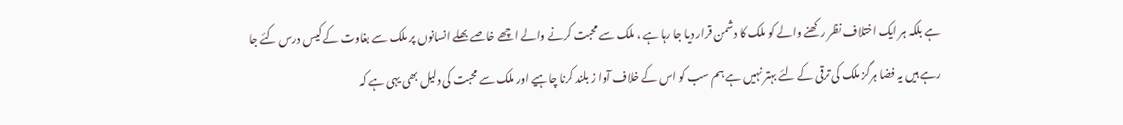ہے بلکہ ہر ایک اختلاف نظر رکھنے والے کو ملک کا دشمن قرار دیا جا رہا ہے ، ملک سے محبت کرنے والے اچھے خاصے بھلے انسانوں پر ملک سے بغاوت کے کیس درس کئے جا رہے ہیں یہ فضا ہرگز ملک کی ترقی کے لئے بہتر نہیں ہے ہم سب کو اس کے خلاف آوا ز بلند کرنا چاہیے اور ملک سے محبت کی دلیل بھی یہی ہے کہ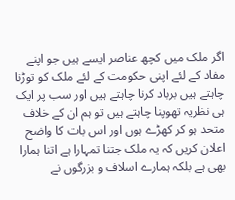اگر ملک میں کچھ عناصر ایسے ہیں جو اپنے مفاد کے لئے اپنی حکومت کے لئے ملک کو توڑنا چاہتے ہیں برباد کرنا چاہتے ہیں اور سب پر ایک ہی نظریہ تھوپنا چاہتے ہیں تو ہم ان کے خلاف متحد ہو کر کھڑے ہوں اور اس بات کا واضح اعلان کریں کہ یہ ملک جتنا تمہارا ہے اتنا ہمارا بھی ہے بلکہ ہمارے اسلاف و بزرگوں نے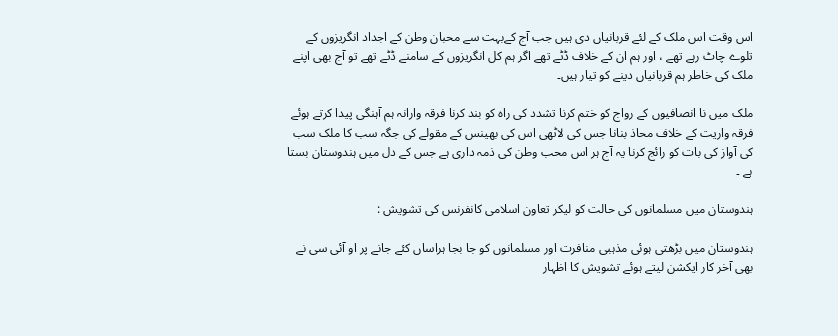اس وقت اس ملک کے لئے قربانیاں دی ہیں جب آج کےبہت سے محبان وطن کے اجداد انگریزوں کے تلوے چاٹ رہے تھے ، اور ہم ان کے خلاف ڈٹے تھے اگر ہم کل انگریزوں کے سامنے ڈٹے تھے تو آج بھی اپنے ملک کی خاطر ہم قربانیاں دینے کو تیار ہیں۔

ملک میں نا انصافیوں کے رواج کو ختم کرنا تشدد کی راہ کو بند کرنا فرقہ وارانہ ہم آہنگی پیدا کرتے ہوئے فرقہ واریت کے خلاف محاذ بنانا جس کی لاٹھی اس کی بھینس کے مقولے کی جگہ سب کا ملک سب کی آواز کی بات کو رائج کرنا یہ آج ہر اس محب وطن کی ذمہ داری ہے جس کے دل میں ہندوستان بستا ہے ۔

ہندوستان میں مسلمانوں کی حالت کو لیکر تعاون اسلامی کانفرنس کی تشویش :

ہندوستان میں بڑھتی ہوئی مذہبی منافرت اور مسلمانوں کو جا بجا ہراساں کئے جانے پر او آئی سی نے بھی آخر کار ایکشن لیتے ہوئے تشویش کا اظہار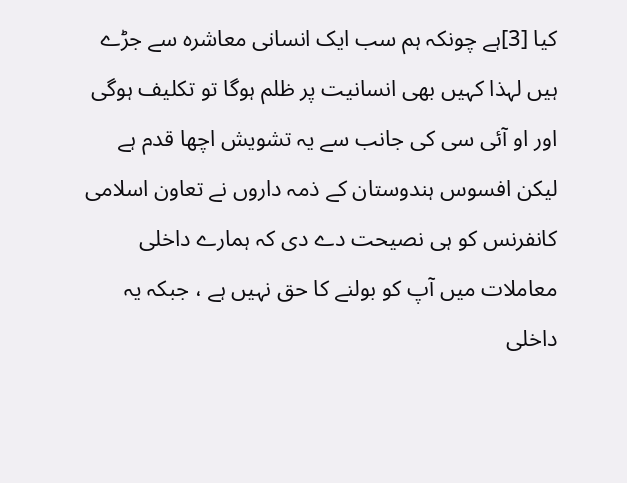کیا [3]ہے چونکہ ہم سب ایک انسانی معاشرہ سے جڑے ہیں لہذا کہیں بھی انسانیت پر ظلم ہوگا تو تکلیف ہوگی اور او آئی سی کی جانب سے یہ تشویش اچھا قدم ہے لیکن افسوس ہندوستان کے ذمہ داروں نے تعاون اسلامی کانفرنس کو ہی نصیحت دے دی کہ ہمارے داخلی معاملات میں آپ کو بولنے کا حق نہیں ہے ، جبکہ یہ داخلی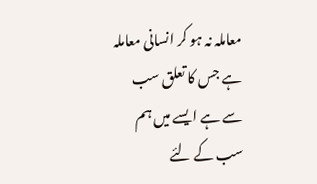معاملہ نہ ہو کر انسانی معاملہ ہے جس کا تعلق سب سے ہے ایسے میں ہم سب کے لئے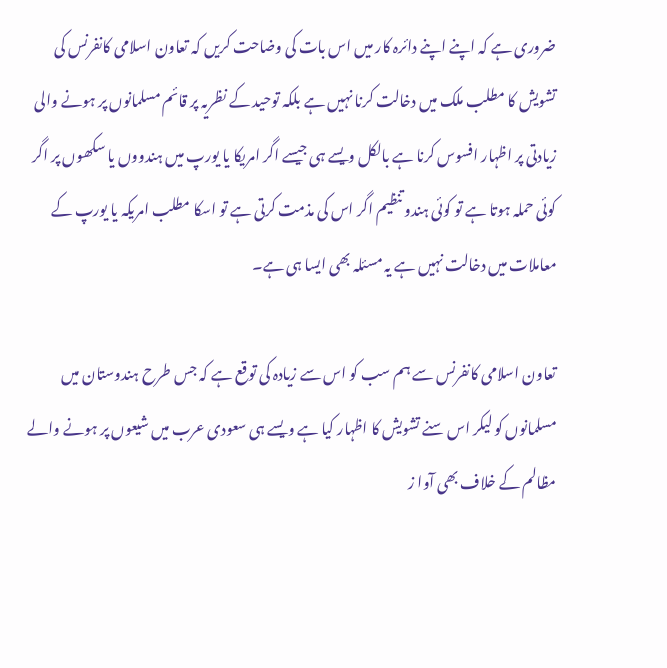ضروری ہے کہ اپنے اپنے دائرہ کار میں اس بات کی وضاحت کریں کہ تعاون اسلامی کانفرنس کی تشویش کا مطلب ملک میں دخالت کرنا نہیں ہے بلکہ توحید کے نظریہ پر قائم مسلمانوں پر ہونے والی زیادتی پر اظہار افسوس کرنا ہے بالکل ویسے ہی جیسے اگر امریکا یا یورپ میں ہندووں یا سکھوں پر اگر کوئی حملہ ہوتا ہے تو کوئی ہندو تنظیم اگر اس کی مذمت کرتی ہے تو اسکا مطلب امریکہ یا یورپ کے معاملات میں دخالت نہیں ہے یہ مسئلہ بھی ایسا ہی ہے۔

تعاون اسلامی کانفرنس سے ہم سب کو اس سے زیادہ کی توقع ہے کہ جس طرح ہندوستان میں مسلمانوں کو لیکر اس سنے تشویش کا اظہار کیا ہے ویسے ہی سعودی عرب میں شیعوں پر ہونے والے مظالم کے خلاف بھی آوا ز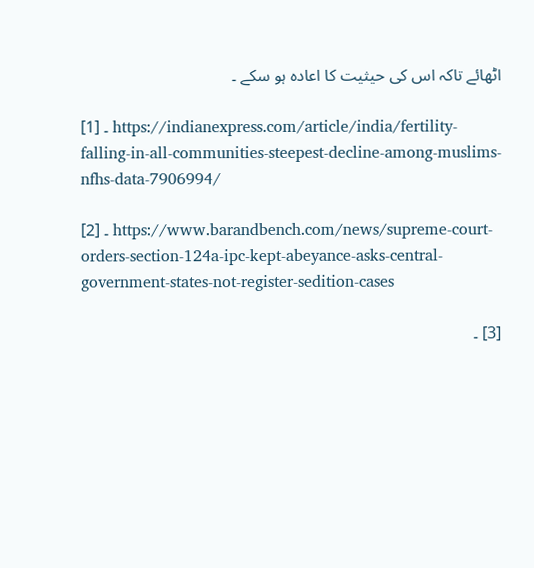اٹھائے تاکہ اس کی حیثیت کا اعادہ ہو سکے ۔

[1] ۔ https://indianexpress.com/article/india/fertility-falling-in-all-communities-steepest-decline-among-muslims-nfhs-data-7906994/

[2] ۔ https://www.barandbench.com/news/supreme-court-orders-section-124a-ipc-kept-abeyance-asks-central-government-states-not-register-sedition-cases

[3] ۔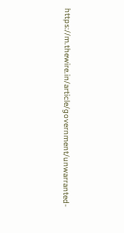https://m.thewire.in/article/government/unwarranted-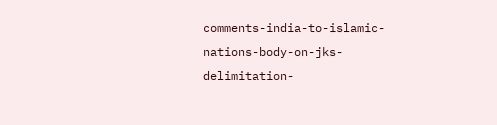comments-india-to-islamic-nations-body-on-jks-delimitation-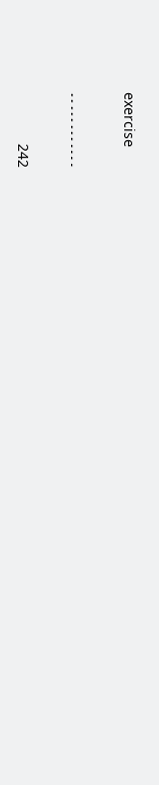exercise

۔۔۔۔۔۔۔۔۔۔۔۔

242